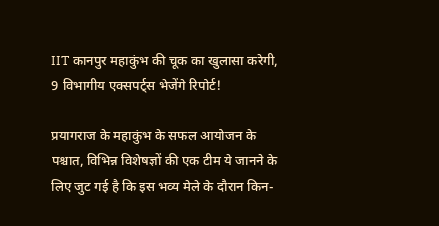IIT कानपुर महाकुंभ की चूक का खुलासा करेगी, 9 विभागीय एक्सपर्ट्स भेजेंगे रिपोर्ट!

प्रयागराज के महाकुंभ के सफल आयोजन के पश्चात, विभिन्न विशेषज्ञों की एक टीम ये जानने के लिए जुट गई है कि इस भव्य मेले के दौरान किन-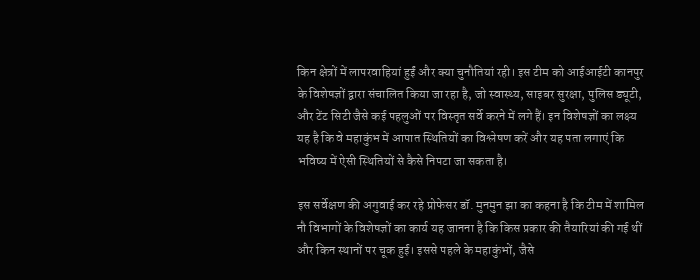किन क्षेत्रों में लापरवाहियां हुईं और क्या चुनौतियां रही। इस टीम को आईआईटी कानपुर के विशेषज्ञों द्वारा संचालित किया जा रहा है, जो स्वास्थ्य, साइबर सुरक्षा, पुलिस ड्यूटी, और टेंट सिटी जैसे कई पहलुओं पर विस्तृत सर्वे करने में लगे हैं। इन विशेषज्ञों का लक्ष्य यह है कि वे महाकुंभ में आपात स्थितियों का विश्लेषण करें और यह पता लगाएं कि भविष्य में ऐसी स्थितियों से कैसे निपटा जा सकता है।

इस सर्वेक्षण की अगुवाई कर रहे प्रोफेसर डॉ. मुनमुन झा का कहना है कि टीम में शामिल नौ विभागों के विशेषज्ञों का कार्य यह जानना है कि किस प्रकार की तैयारियां की गई थीं और किन स्थानों पर चूक हुई। इससे पहले के महाकुंभों, जैसे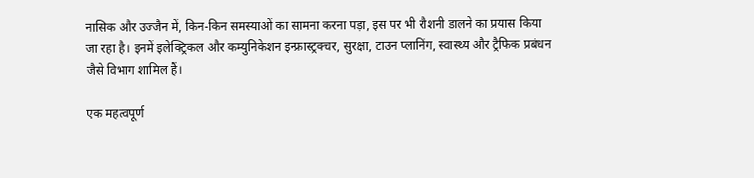नासिक और उज्जैन में, किन-किन समस्याओं का सामना करना पड़ा, इस पर भी रौशनी डालने का प्रयास किया जा रहा है। इनमें इलेक्ट्रिकल और कम्युनिकेशन इन्फ्रास्ट्रक्चर, सुरक्षा, टाउन प्लानिंग, स्वास्थ्य और ट्रैफिक प्रबंधन जैसे विभाग शामिल हैं।

एक महत्वपूर्ण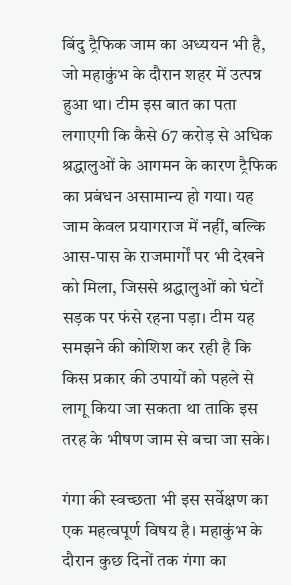बिंदु ट्रैफिक जाम का अध्ययन भी है, जो महाकुंभ के दौरान शहर में उत्पन्न हुआ था। टीम इस बात का पता लगाएगी कि कैसे 67 करोड़ से अधिक श्रद्धालुओं के आगमन के कारण ट्रैफिक का प्रबंधन असामान्य हो गया। यह जाम केवल प्रयागराज में नहीं, बल्कि आस-पास के राजमार्गों पर भी देखने को मिला, जिससे श्रद्धालुओं को घंटों सड़क पर फंसे रहना पड़ा। टीम यह समझने की कोशिश कर रही है कि किस प्रकार की उपायों को पहले से लागू किया जा सकता था ताकि इस तरह के भीषण जाम से बचा जा सके।

गंगा की स्वच्छता भी इस सर्वेक्षण का एक महत्वपूर्ण विषय है। महाकुंभ के दौरान कुछ दिनों तक गंगा का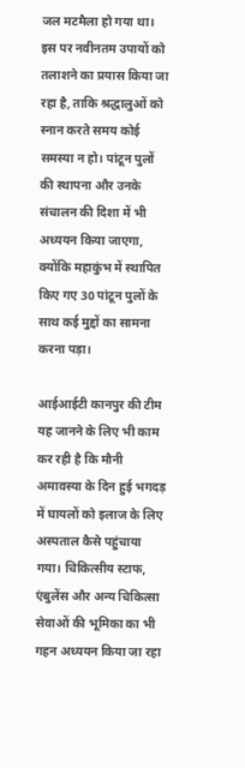जल मटमैला हो गया था। इस पर नवीनतम उपायों को तलाशने का प्रयास किया जा रहा है, ताकि श्रद्धालुओं को स्नान करते समय कोई समस्या न हो। पांटून पुलों की स्थापना और उनके संचालन की दिशा में भी अध्ययन किया जाएगा, क्योंकि महाकुंभ में स्थापित किए गए 30 पांटून पुलों के साथ कई मुद्दों का सामना करना पड़ा।

आईआईटी कानपुर की टीम यह जानने के लिए भी काम कर रही है कि मौनी अमावस्या के दिन हुई भगदड़ में घायलों को इलाज के लिए अस्पताल कैसे पहुंचाया गया। चिकित्सीय स्टाफ, एंबुलेंस और अन्य चिकित्सा सेवाओं की भूमिका का भी गहन अध्ययन किया जा रहा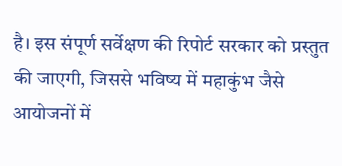है। इस संपूर्ण सर्वेक्षण की रिपोर्ट सरकार को प्रस्तुत की जाएगी, जिससे भविष्य में महाकुंभ जैसे आयोजनों में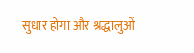सुधार होगा और श्रद्धालुओं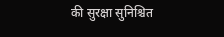की सुरक्षा सुनिश्चित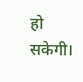हो सकेगी।